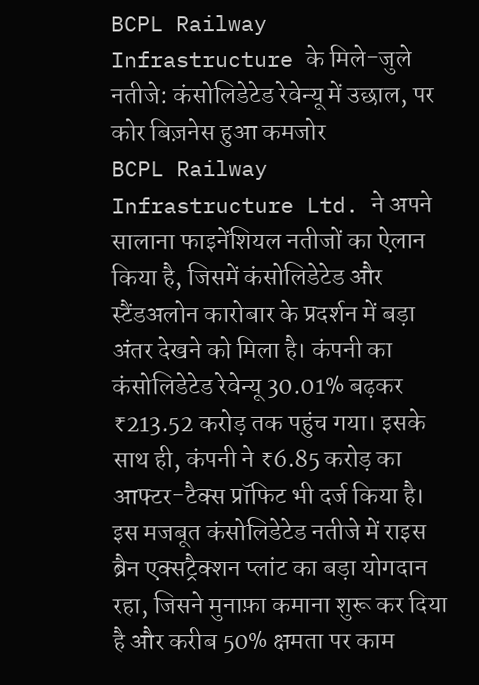BCPL Railway Infrastructure के मिले-जुले नतीजे: कंसोलिडेटेड रेवेन्यू में उछाल, पर कोर बिज़नेस हुआ कमजोर
BCPL Railway Infrastructure Ltd. ने अपने सालाना फाइनेंशियल नतीजों का ऐलान किया है, जिसमें कंसोलिडेटेड और स्टैंडअलोन कारोबार के प्रदर्शन में बड़ा अंतर देखने को मिला है। कंपनी का कंसोलिडेटेड रेवेन्यू 30.01% बढ़कर ₹213.52 करोड़ तक पहुंच गया। इसके साथ ही, कंपनी ने ₹6.85 करोड़ का आफ्टर-टैक्स प्रॉफिट भी दर्ज किया है। इस मजबूत कंसोलिडेटेड नतीजे में राइस ब्रैन एक्सट्रैक्शन प्लांट का बड़ा योगदान रहा, जिसने मुनाफ़ा कमाना शुरू कर दिया है और करीब 50% क्षमता पर काम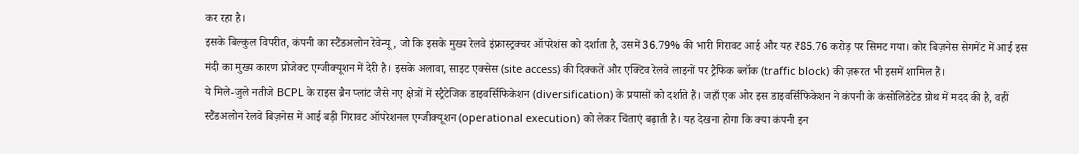कर रहा है।
इसके बिल्कुल विपरीत, कंपनी का स्टैंडअलोन रेवेन्यू, जो कि इसके मुख्य रेलवे इंफ्रास्ट्रक्चर ऑपरेशंस को दर्शाता है, उसमें 36.79% की भारी गिरावट आई और यह ₹85.76 करोड़ पर सिमट गया। कोर बिज़नेस सेगमेंट में आई इस मंदी का मुख्य कारण प्रोजेक्ट एग्जीक्यूशन में देरी है। इसके अलावा, साइट एक्सेस (site access) की दिक्कतें और एक्टिव रेलवे लाइनों पर ट्रैफिक ब्लॉक (traffic block) की ज़रूरत भी इसमें शामिल हैं।
ये मिले-जुले नतीजे BCPL के राइस ब्रैन प्लांट जैसे नए क्षेत्रों में स्ट्रैटेजिक डाइवर्सिफिकेशन (diversification) के प्रयासों को दर्शाते हैं। जहाँ एक ओर इस डाइवर्सिफिकेशन ने कंपनी के कंसोलिडेटेड ग्रोथ में मदद की है, वहीं स्टैंडअलोन रेलवे बिज़नेस में आई बड़ी गिरावट ऑपरेशनल एग्जीक्यूशन (operational execution) को लेकर चिंताएं बढ़ाती है। यह देखना होगा कि क्या कंपनी इन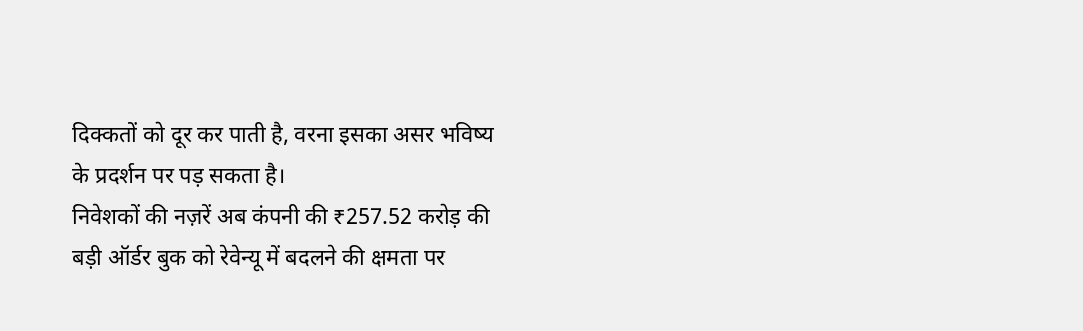दिक्कतों को दूर कर पाती है, वरना इसका असर भविष्य के प्रदर्शन पर पड़ सकता है।
निवेशकों की नज़रें अब कंपनी की ₹257.52 करोड़ की बड़ी ऑर्डर बुक को रेवेन्यू में बदलने की क्षमता पर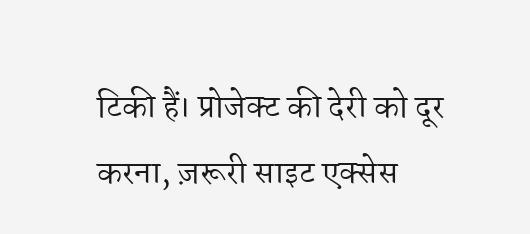टिकी हैं। प्रोजेक्ट की देरी को दूर करना, ज़रूरी साइट एक्सेस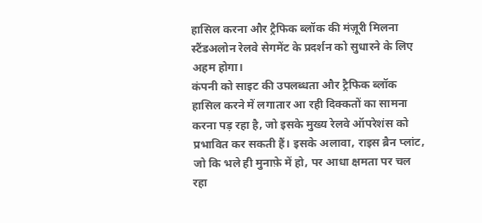हासिल करना और ट्रैफिक ब्लॉक की मंज़ूरी मिलना स्टैंडअलोन रेलवे सेगमेंट के प्रदर्शन को सुधारने के लिए अहम होगा।
कंपनी को साइट की उपलब्धता और ट्रैफिक ब्लॉक हासिल करने में लगातार आ रही दिक्कतों का सामना करना पड़ रहा है, जो इसके मुख्य रेलवे ऑपरेशंस को प्रभावित कर सकती हैं। इसके अलावा, राइस ब्रैन प्लांट, जो कि भले ही मुनाफ़े में हो, पर आधा क्षमता पर चल रहा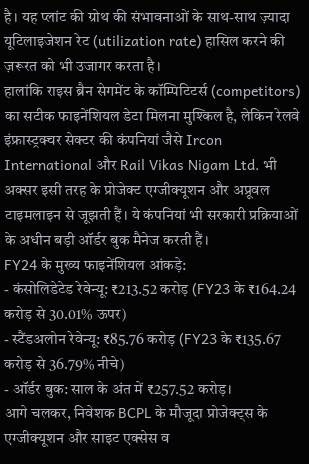है। यह प्लांट की ग्रोथ की संभावनाओं के साथ-साथ ज़्यादा यूटिलाइजेशन रेट (utilization rate) हासिल करने की ज़रूरत को भी उजागर करता है।
हालांकि राइस ब्रैन सेगमेंट के कॉम्पिटिटर्स (competitors) का सटीक फाइनेंशियल डेटा मिलना मुश्किल है, लेकिन रेलवे इंफ्रास्ट्रक्चर सेक्टर की कंपनियां जैसे Ircon International और Rail Vikas Nigam Ltd. भी अक्सर इसी तरह के प्रोजेक्ट एग्जीक्यूशन और अप्रूवल टाइमलाइन से जूझती हैं। ये कंपनियां भी सरकारी प्रक्रियाओं के अधीन बड़ी ऑर्डर बुक मैनेज करती हैं।
FY24 के मुख्य फाइनेंशियल आंकड़े:
- कंसोलिडेटेड रेवेन्यू: ₹213.52 करोड़ (FY23 के ₹164.24 करोड़ से 30.01% ऊपर)
- स्टैंडअलोन रेवेन्यू: ₹85.76 करोड़ (FY23 के ₹135.67 करोड़ से 36.79% नीचे)
- ऑर्डर बुक: साल के अंत में ₹257.52 करोड़।
आगे चलकर, निवेशक BCPL के मौजूदा प्रोजेक्ट्स के एग्जीक्यूशन और साइट एक्सेस व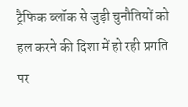ट्रैफिक ब्लॉक से जुड़ी चुनौतियों को हल करने की दिशा में हो रही प्रगति पर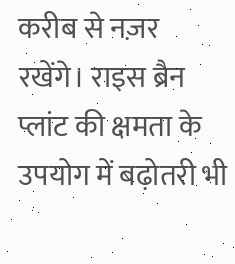करीब से नज़र रखेंगे। राइस ब्रैन प्लांट की क्षमता के उपयोग में बढ़ोतरी भी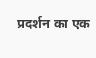प्रदर्शन का एक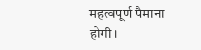महत्वपूर्ण पैमाना होगी।